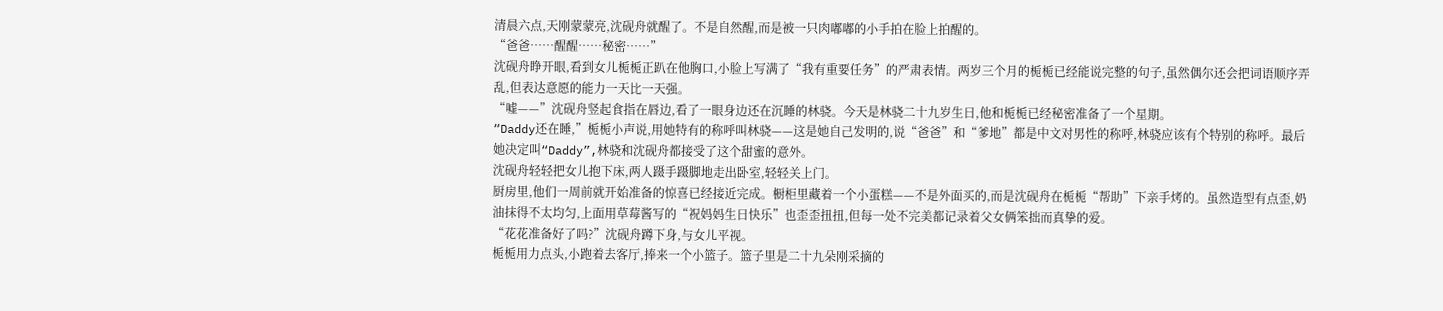清晨六点,天刚蒙蒙亮,沈砚舟就醒了。不是自然醒,而是被一只肉嘟嘟的小手拍在脸上拍醒的。
“爸爸……醒醒……秘密……”
沈砚舟睁开眼,看到女儿栀栀正趴在他胸口,小脸上写满了“我有重要任务”的严肃表情。两岁三个月的栀栀已经能说完整的句子,虽然偶尔还会把词语顺序弄乱,但表达意愿的能力一天比一天强。
“嘘——”沈砚舟竖起食指在唇边,看了一眼身边还在沉睡的林骁。今天是林骁二十九岁生日,他和栀栀已经秘密准备了一个星期。
“Daddy还在睡,”栀栀小声说,用她特有的称呼叫林骁——这是她自己发明的,说“爸爸”和“爹地”都是中文对男性的称呼,林骁应该有个特别的称呼。最后她决定叫“Daddy”,林骁和沈砚舟都接受了这个甜蜜的意外。
沈砚舟轻轻把女儿抱下床,两人蹑手蹑脚地走出卧室,轻轻关上门。
厨房里,他们一周前就开始准备的惊喜已经接近完成。橱柜里藏着一个小蛋糕——不是外面买的,而是沈砚舟在栀栀“帮助”下亲手烤的。虽然造型有点歪,奶油抹得不太均匀,上面用草莓酱写的“祝妈妈生日快乐”也歪歪扭扭,但每一处不完美都记录着父女俩笨拙而真挚的爱。
“花花准备好了吗?”沈砚舟蹲下身,与女儿平视。
栀栀用力点头,小跑着去客厅,捧来一个小篮子。篮子里是二十九朵刚采摘的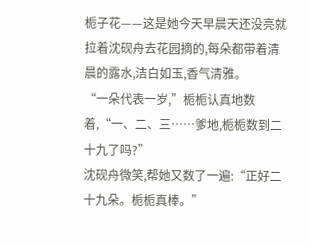栀子花——这是她今天早晨天还没亮就拉着沈砚舟去花园摘的,每朵都带着清晨的露水,洁白如玉,香气清雅。
“一朵代表一岁,”栀栀认真地数着,“一、二、三……爹地,栀栀数到二十九了吗?”
沈砚舟微笑,帮她又数了一遍:“正好二十九朵。栀栀真棒。”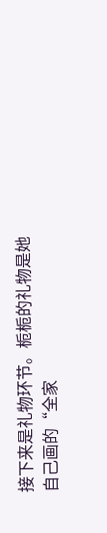接下来是礼物环节。栀栀的礼物是她自己画的“全家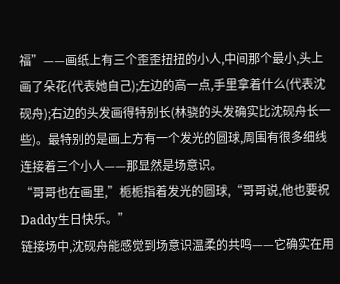福”——画纸上有三个歪歪扭扭的小人,中间那个最小,头上画了朵花(代表她自己);左边的高一点,手里拿着什么(代表沈砚舟);右边的头发画得特别长(林骁的头发确实比沈砚舟长一些)。最特别的是画上方有一个发光的圆球,周围有很多细线连接着三个小人——那显然是场意识。
“哥哥也在画里,”栀栀指着发光的圆球,“哥哥说,他也要祝Daddy生日快乐。”
链接场中,沈砚舟能感觉到场意识温柔的共鸣——它确实在用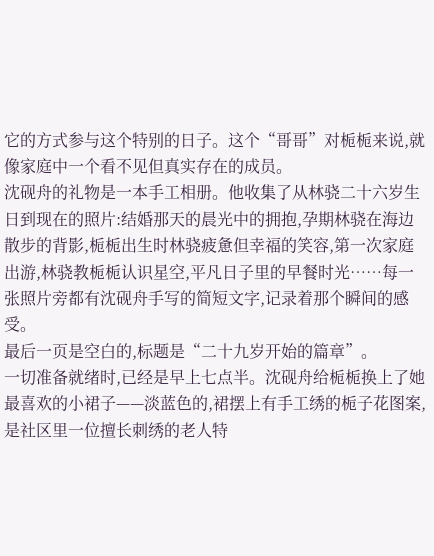它的方式参与这个特别的日子。这个“哥哥”对栀栀来说,就像家庭中一个看不见但真实存在的成员。
沈砚舟的礼物是一本手工相册。他收集了从林骁二十六岁生日到现在的照片:结婚那天的晨光中的拥抱,孕期林骁在海边散步的背影,栀栀出生时林骁疲惫但幸福的笑容,第一次家庭出游,林骁教栀栀认识星空,平凡日子里的早餐时光……每一张照片旁都有沈砚舟手写的简短文字,记录着那个瞬间的感受。
最后一页是空白的,标题是“二十九岁开始的篇章”。
一切准备就绪时,已经是早上七点半。沈砚舟给栀栀换上了她最喜欢的小裙子——淡蓝色的,裙摆上有手工绣的栀子花图案,是社区里一位擅长刺绣的老人特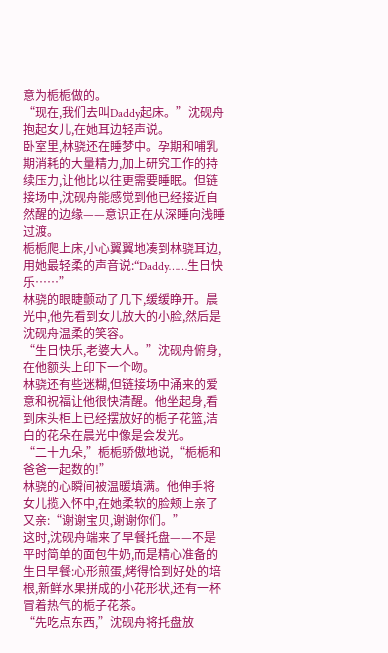意为栀栀做的。
“现在,我们去叫Daddy起床。”沈砚舟抱起女儿,在她耳边轻声说。
卧室里,林骁还在睡梦中。孕期和哺乳期消耗的大量精力,加上研究工作的持续压力,让他比以往更需要睡眠。但链接场中,沈砚舟能感觉到他已经接近自然醒的边缘——意识正在从深睡向浅睡过渡。
栀栀爬上床,小心翼翼地凑到林骁耳边,用她最轻柔的声音说:“Daddy……生日快乐……”
林骁的眼睫颤动了几下,缓缓睁开。晨光中,他先看到女儿放大的小脸,然后是沈砚舟温柔的笑容。
“生日快乐,老婆大人。”沈砚舟俯身,在他额头上印下一个吻。
林骁还有些迷糊,但链接场中涌来的爱意和祝福让他很快清醒。他坐起身,看到床头柜上已经摆放好的栀子花篮,洁白的花朵在晨光中像是会发光。
“二十九朵,”栀栀骄傲地说,“栀栀和爸爸一起数的!”
林骁的心瞬间被温暖填满。他伸手将女儿揽入怀中,在她柔软的脸颊上亲了又亲:“谢谢宝贝,谢谢你们。”
这时,沈砚舟端来了早餐托盘——不是平时简单的面包牛奶,而是精心准备的生日早餐:心形煎蛋,烤得恰到好处的培根,新鲜水果拼成的小花形状,还有一杯冒着热气的栀子花茶。
“先吃点东西,”沈砚舟将托盘放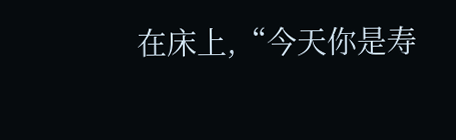在床上,“今天你是寿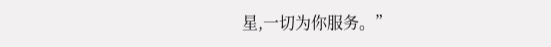星,一切为你服务。”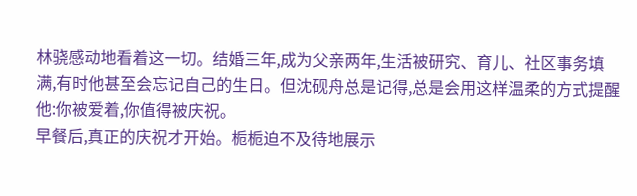林骁感动地看着这一切。结婚三年,成为父亲两年,生活被研究、育儿、社区事务填满,有时他甚至会忘记自己的生日。但沈砚舟总是记得,总是会用这样温柔的方式提醒他:你被爱着,你值得被庆祝。
早餐后,真正的庆祝才开始。栀栀迫不及待地展示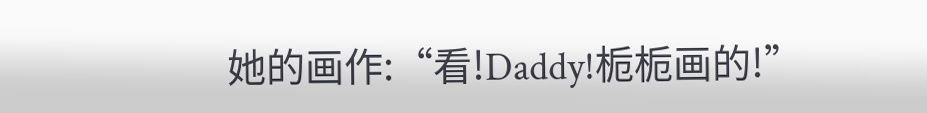她的画作:“看!Daddy!栀栀画的!”